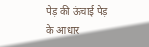पेड़ की ऊंचाई पेड़ के आधार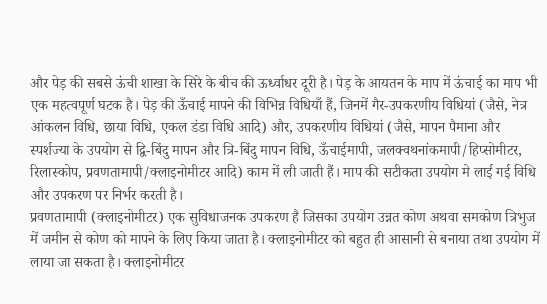और पेड़ की सबसे ऊंची शाखा के सिरे के बीच की ऊर्ध्वाधर दूरी है। पेड़ के आयतन के माप में ऊंचाई का माप भी एक महत्वपूर्ण घटक है। पेड़ की ऊँचाई मापने की विभिन्न विधियाँ हैं, जिनमें गैर-उपकरणीय विधियां (जैसे, नेत्र आंकलन विधि, छाया विधि, एकल डंडा विधि आदि) और, उपकरणीय विधियां (जैसे, मापन पैमाना और स्पर्शज्या के उपयोग से द्वि-बिंदु मापन और त्रि-बिंदु मापन विधि, ऊँचाईमापी, जलक्वथनांकमापी/हिप्सोमीटर, रिलास्कोप, प्रवणतामापी/क्लाइनोमीटर आदि) काम में ली जाती हैं। माप की सटीकता उपयोग मे लाई गई विधि और उपकरण पर निर्भर करती है।
प्रवणतामापी (क्लाइनोमीटर) एक सुविधाजनक उपकरण है जिसका उपयोग उन्नत कोण अथवा समकोण त्रिभुज में जमीन से कोण को मापने के लिए किया जाता है। क्लाइनोमीटर को बहुत ही आसानी से बनाया तथा उपयोग में लाया जा सकता है। क्लाइनोमीटर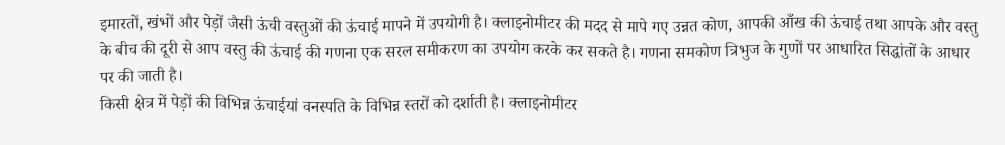इमारतों, खंभों और पेड़ों जैसी ऊंची वस्तुओं की ऊंचाई मापने में उपयोगी है। क्लाइनोमीटर की मदद से मापे गए उन्नत कोण, आपकी आँख की ऊंचाई तथा आपके और वस्तु के बीच की दूरी से आप वस्तु की ऊंचाई की गणना एक सरल समीकरण का उपयोग करके कर सकते है। गणना समकोण त्रिभुज के गुणों पर आधारित सिद्धांतों के आधार पर की जाती है।
किसी क्षेत्र में पेड़ों की विभिन्न ऊंचाईयां वनस्पति के विभिन्न स्तरों को दर्शाती है। क्लाइनोमीटर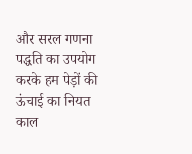और सरल गणना पद्धति का उपयोग करके हम पेड़ों की ऊंचाई का नियत काल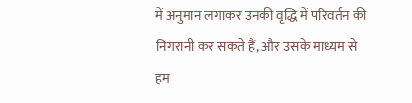में अनुमान लगाकर उनकी वृद्धि में परिवर्तन की निगरानी कर सकते हैं, और उसके माध्यम से हम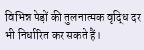विभिन्न पेड़ों की तुलनात्मक वृद्धि दर भी निर्धारित कर सकते हैं।